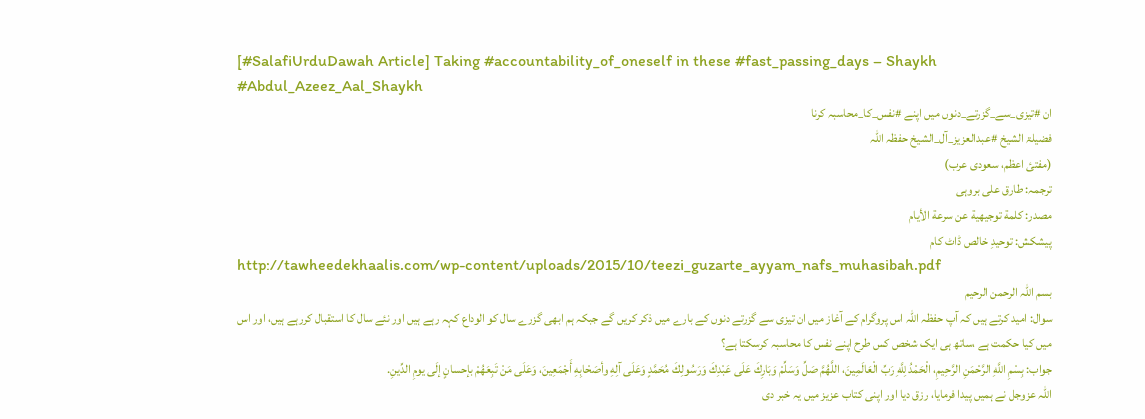[#SalafiUrduDawah Article] Taking #accountability_of_oneself in these #fast_passing_days – Shaykh #Abdul_Azeez_Aal_Shaykh
ان #تیزی_سے_گزرتے_دنوں میں اپنے #نفس_کا_محاسبہ کرنا
فضیلۃ الشیخ #عبدالعزیز_آل_الشیخ حفظہ اللہ
(مفتئ اعظم، سعودی عرب)
ترجمہ: طارق علی بروہی
مصدر: كلمة توجيهية عن سرعة الأيام
پیشکش: توحیدِ خالص ڈاٹ کام
http://tawheedekhaalis.com/wp-content/uploads/2015/10/teezi_guzarte_ayyam_nafs_muhasibah.pdf
بسم اللہ الرحمن الرحیم
سوال: امید کرتے ہيں کہ آپ حفظہ اللہ اس پروگرام کے آغاز میں ان تیزی سے گزرتے دنوں کے بارے میں ذکر کریں گے جبکہ ہم ابھی گزرے سال کو الوداع کہہ رہے ہيں اور نئے سال کا استقبال کررہے ہیں، اور اس میں کیا حکمت ہے ،ساتھ ہی ایک شخص کس طرح اپنے نفس کا محاسبہ کرسکتا ہے؟
جواب: بِسْمِ اللَّهِ الرَّحْمَنِ الرَّحِيمِ، الْحَمْدُ لِلَّهِ رَبِّ الْعَالَمِينَ، اللَّهُمَّ صَلِّ وَسَلِّمْ وَبَارِكَ عَلَى عَبْدِكَ وَرَسُولِكَ مُحَمَّدٍ وَعَلَى آلِهِ وأصَحْابِهِ أَجْمَعِينَ، وَعَلَى مَنْ تَبِعَهُمْ بإحسانٍ إلَى يومِ الدِّينِ.
اللہ عزوجل نے ہمیں پیدا فرمایا، رزق دیا اور اپنی کتاب عزیز میں یہ خبر دی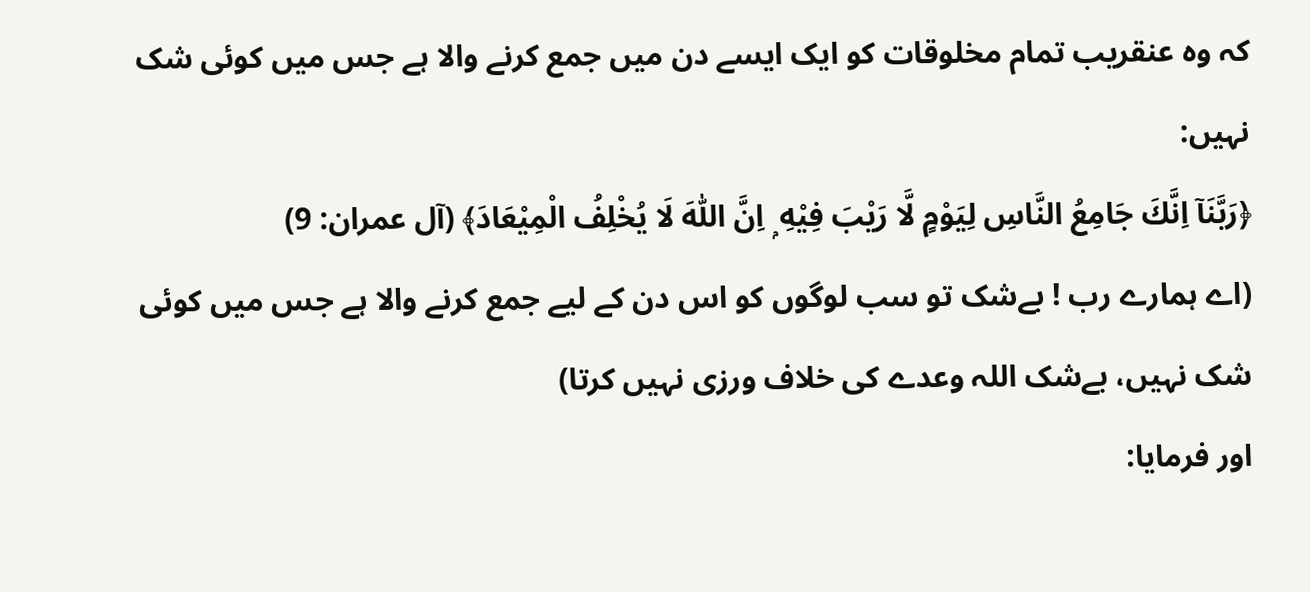کہ وہ عنقریب تمام مخلوقات کو ایک ایسے دن میں جمع کرنے والا ہے جس میں کوئی شک نہيں:
﴿رَبَّنَآ اِنَّكَ جَامِعُ النَّاسِ لِيَوْمٍ لَّا رَيْبَ فِيْهِ ۭ اِنَّ اللّٰهَ لَا يُخْلِفُ الْمِيْعَادَ﴾ (آل عمران: 9)
(اے ہمارے رب ! بےشک تو سب لوگوں کو اس دن کے لیے جمع کرنے والا ہے جس میں کوئی شک نہیں، بےشک اللہ وعدے کی خلاف ورزی نہیں کرتا)
اور فرمایا: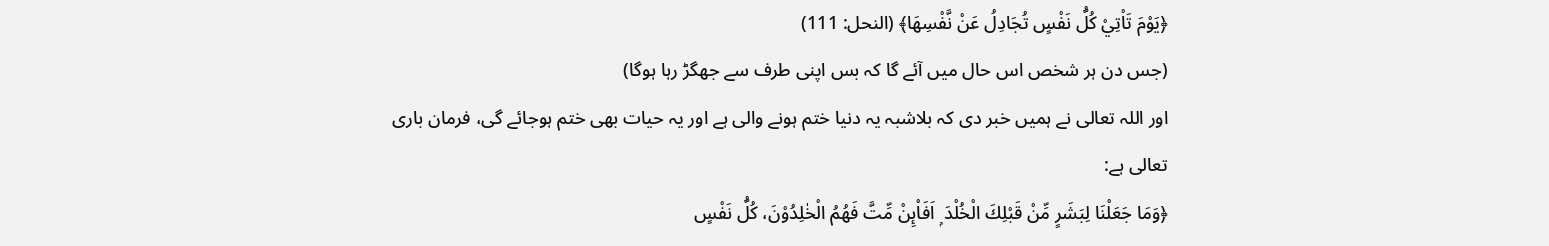﴿يَوْمَ تَاْتِيْ كُلُّ نَفْسٍ تُجَادِلُ عَنْ نَّفْسِهَا﴾ (النحل: 111)
(جس دن ہر شخص اس حال میں آئے گا کہ بس اپنی طرف سے جھگڑ رہا ہوگا)
اور اللہ تعالی نے ہمیں خبر دی کہ بلاشبہ یہ دنیا ختم ہونے والی ہے اور یہ حیات بھی ختم ہوجائے گی، فرمان باری تعالی ہے:
﴿وَمَا جَعَلْنَا لِبَشَرٍ مِّنْ قَبْلِكَ الْخُلْدَ ۭ اَفَا۟ىِٕنْ مِّتَّ فَهُمُ الْخٰلِدُوْنَ، كُلُّ نَفْسٍ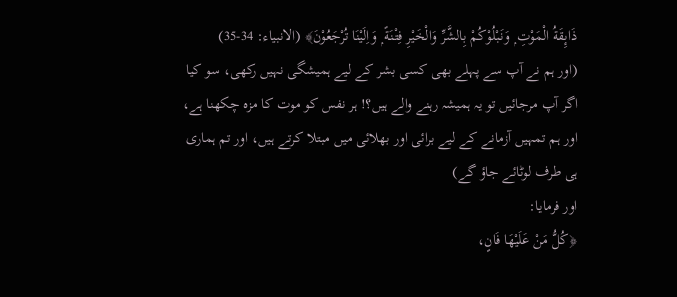ذَاىِٕقَةُ الْمَوْتِ ۭ وَنَبْلُوْكُمْ بِالشَّرِّ وَالْخَيْرِ فِتْنَةً ۭ وَاِلَيْنَا تُرْجَعُوْنَ﴾ (الانبیاء: 34-35)
(اور ہم نے آپ سے پہلے بھی کسی بشر کے لیے ہمیشگی نہیں رکھی، سو کیا اگر آپ مرجائیں تو یہ ہمیشہ رہنے والے ہیں؟! ہر نفس کو موت کا مزہ چکھنا ہے، اور ہم تمہیں آزمانے کے لیے برائی اور بھلائی میں مبتلا کرتے ہیں، اور تم ہماری ہی طرف لوٹائے جاؤ گے)
اور فرمایا:
﴿كُلُّ مَنْ عَلَيْهَا فَانٍ،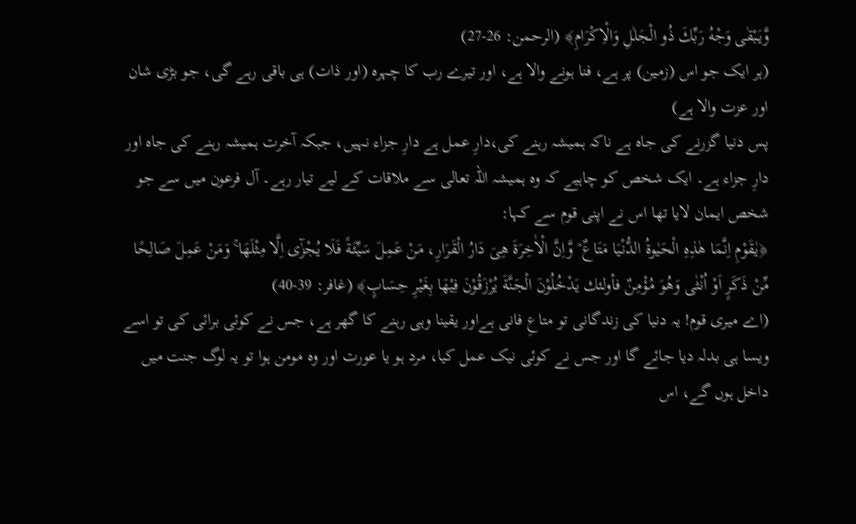وَّيَبْقٰى وَجْهُ رَبِّكَ ذُو الْجَلٰلِ وَالْاِكْرَامِ﴾ (الرحمن: 26-27)
(ہر ایک جو اس (زمین) پر ہے، فنا ہونے والا ہے، اور تیرے رب کا چہرہ (اور ذات) ہی باقی رہے گی، جو بڑی شان اور عزت والا ہے)
پس دنیا گزرنے کی جاہ ہے ناکہ ہمیشہ رہنے کی،دارِ عمل ہے دارِ جزاء نہیں، جبکہ آخرت ہمیشہ رہنے کی جاہ اور دارِ جزاء ہے۔ ایک شخص کو چاہیے کہ وہ ہمیشہ اللہ تعالی سے ملاقات کے لیے تیار رہے۔ آل فرعون میں سے جو شخص ایمان لایا تھا اس نے اپنی قوم سے کہا:
﴿يٰقَوْمِ اِنَّمَا هٰذِهِ الْحَيٰوةُ الدُّنْيَا مَتَاعٌ ۡ وَّاِنَّ الْاٰخِرَةَ هِىَ دَارُ الْقَرَارِ، مَنْ عَمِلَ سَيِّئَةً فَلَا يُجْزٰٓى اِلَّا مِثْلَهَا ۚ وَمَنْ عَمِلَ صَالِحًا مِّنْ ذَكَرٍ اَوْ اُنْثٰى وَهُوَ مُؤْمِنٌ فأولئك يَدْخُلُوْنَ الْجَنَّةَ يُرْزَقُوْنَ فِيْهَا بِغَيْرِ حِسَابٍ﴾ (غافر: 39-40)
(اے میری قوم! یہ دنیا کی زندگانی تو متاعِ فانی ہےاور یقینا وہی رہنے کا گھر ہے، جس نے کوئی برائی کی تو اسے ویسا ہی بدلہ دیا جائے گا اور جس نے کوئی نیک عمل کیا، مرد ہو یا عورت اور وہ مومن ہوا تو یہ لوگ جنت میں داخل ہوں گے، اس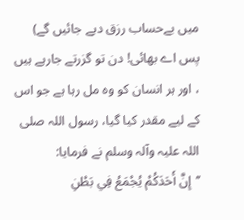میں بےحساب رزق دیے جائیں گے)
پس اے بھائی! دن تو گزرتے جارہے ہیں ، اور ہر انسان کو وہ مل رہا ہے جو اس کے لیے مقدر کیا گیا، رسول اللہ صلی اللہ علیہ وآلہ وسلم نے فرمایا:
’’إِنَّ أَحَدَكُمْ يُجْمَعُ فِي بَطْنِ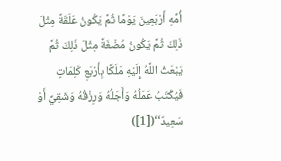أُمِّهِ أَرْبَعِينَ يَوْمًا ثُمَّ يَكُونُ عَلَقَةً مِثْلَ ذَلِكَ ثُمَّ يَكُونُ مُضْغَةً مِثْلَ ذَلِكَ ثُمَّ يَبْعَثُ اللَّهُ إِلَيْهِ مَلَكًا بِأَرْبَعِ كَلِمَاتٍ فَيُكْتَبُ عَمَلُهُ وَأَجَلُهُ وَرِزْقُهُ وَشَقِيٌّ أَوْ سَعِيدٌ‘‘([1])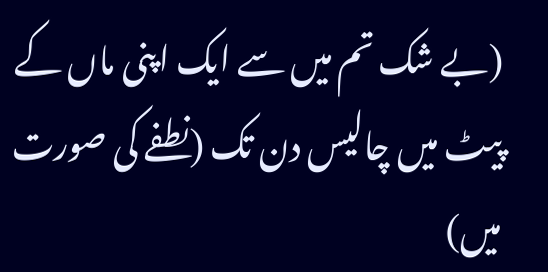(بے شک تم میں سے ایک اپنی ماں کے پیٹ میں چالیس دن تک (نطفے کی صورت میں)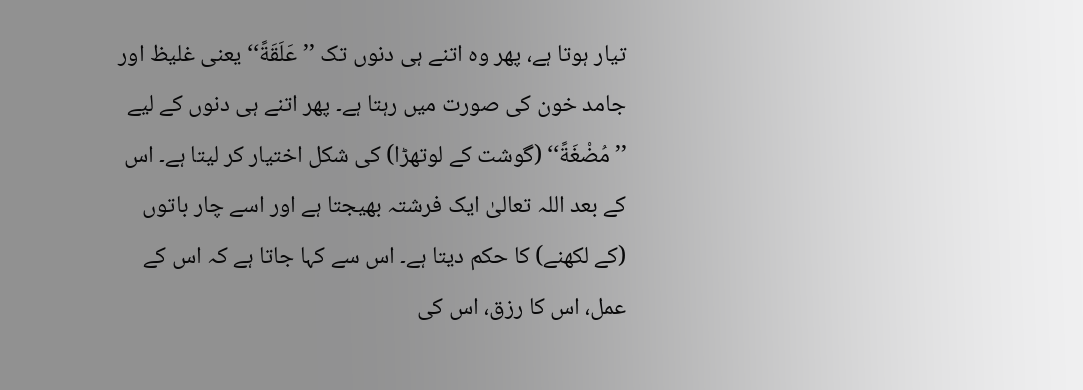تیار ہوتا ہے، پھر وہ اتنے ہی دنوں تک ’’عَلَقَةً‘‘ یعنی غلیظ اور جامد خون کی صورت میں رہتا ہے۔ پھر اتنے ہی دنوں کے لیے ’’مُضْغَةً‘‘ (گوشت کے لوتھڑا) کی شکل اختیار کر لیتا ہے۔ اس کے بعد اللہ تعالیٰ ایک فرشتہ بھیجتا ہے اور اسے چار باتوں (کے لکھنے) کا حکم دیتا ہے۔ اس سے کہا جاتا ہے کہ اس کے عمل، اس کا رزق، اس کی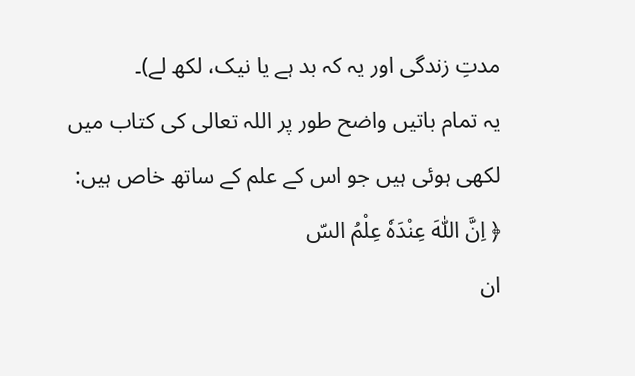مدتِ زندگی اور یہ کہ بد ہے یا نیک، لکھ لے)۔
یہ تمام باتیں واضح طور پر اللہ تعالی کی کتاب میں لکھی ہوئی ہیں جو اس کے علم کے ساتھ خاص ہیں:
﴿ اِنَّ اللّٰهَ عِنْدَهٗ عِلْمُ السّ
ان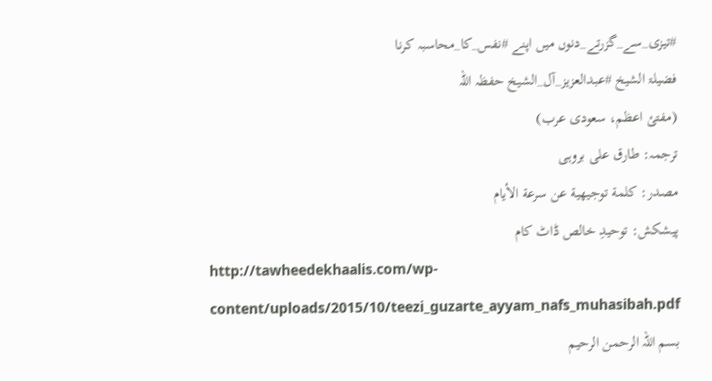#تیزی_سے_گزرتے_دنوں میں اپنے #نفس_کا_محاسبہ کرنا
فضیلۃ الشیخ #عبدالعزیز_آل_الشیخ حفظہ اللہ
(مفتئ اعظم، سعودی عرب)
ترجمہ: طارق علی بروہی
مصدر: كلمة توجيهية عن سرعة الأيام
پیشکش: توحیدِ خالص ڈاٹ کام
http://tawheedekhaalis.com/wp-content/uploads/2015/10/teezi_guzarte_ayyam_nafs_muhasibah.pdf
بسم اللہ الرحمن الرحیم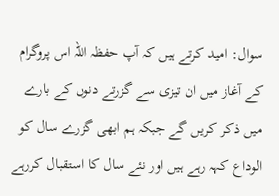سوال: امید کرتے ہيں کہ آپ حفظہ اللہ اس پروگرام کے آغاز میں ان تیزی سے گزرتے دنوں کے بارے میں ذکر کریں گے جبکہ ہم ابھی گزرے سال کو الوداع کہہ رہے ہيں اور نئے سال کا استقبال کررہے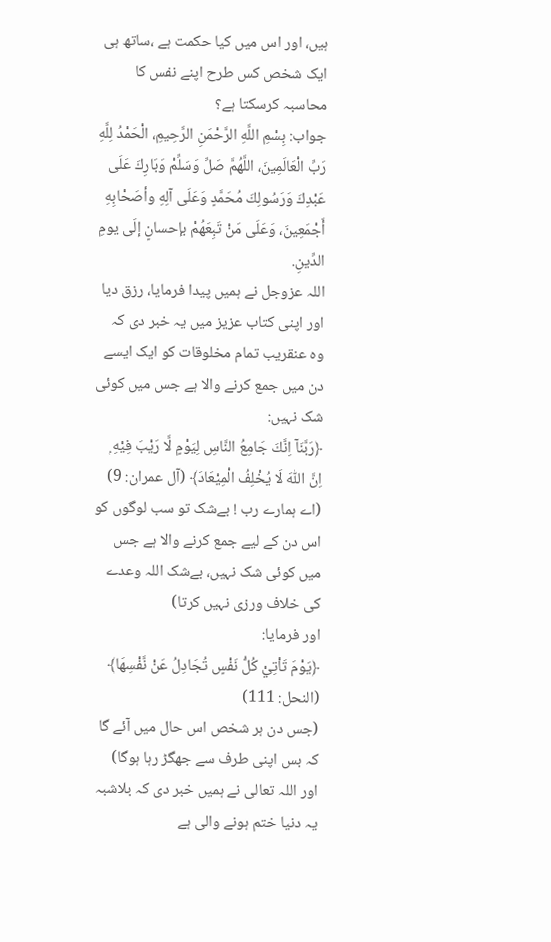ہیں، اور اس میں کیا حکمت ہے ،ساتھ ہی ایک شخص کس طرح اپنے نفس کا محاسبہ کرسکتا ہے؟
جواب: بِسْمِ اللَّهِ الرَّحْمَنِ الرَّحِيمِ، الْحَمْدُ لِلَّهِ رَبِّ الْعَالَمِينَ، اللَّهُمَّ صَلِّ وَسَلِّمْ وَبَارِكَ عَلَى عَبْدِكَ وَرَسُولِكَ مُحَمَّدٍ وَعَلَى آلِهِ وأصَحْابِهِ أَجْمَعِينَ، وَعَلَى مَنْ تَبِعَهُمْ بإحسانٍ إلَى يومِ الدِّينِ.
اللہ عزوجل نے ہمیں پیدا فرمایا، رزق دیا اور اپنی کتاب عزیز میں یہ خبر دی کہ وہ عنقریب تمام مخلوقات کو ایک ایسے دن میں جمع کرنے والا ہے جس میں کوئی شک نہيں:
﴿رَبَّنَآ اِنَّكَ جَامِعُ النَّاسِ لِيَوْمٍ لَّا رَيْبَ فِيْهِ ۭ اِنَّ اللّٰهَ لَا يُخْلِفُ الْمِيْعَادَ﴾ (آل عمران: 9)
(اے ہمارے رب ! بےشک تو سب لوگوں کو اس دن کے لیے جمع کرنے والا ہے جس میں کوئی شک نہیں، بےشک اللہ وعدے کی خلاف ورزی نہیں کرتا)
اور فرمایا:
﴿يَوْمَ تَاْتِيْ كُلُّ نَفْسٍ تُجَادِلُ عَنْ نَّفْسِهَا﴾ (النحل: 111)
(جس دن ہر شخص اس حال میں آئے گا کہ بس اپنی طرف سے جھگڑ رہا ہوگا)
اور اللہ تعالی نے ہمیں خبر دی کہ بلاشبہ یہ دنیا ختم ہونے والی ہے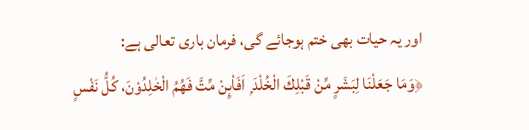اور یہ حیات بھی ختم ہوجائے گی، فرمان باری تعالی ہے:
﴿وَمَا جَعَلْنَا لِبَشَرٍ مِّنْ قَبْلِكَ الْخُلْدَ ۭ اَفَا۟ىِٕنْ مِّتَّ فَهُمُ الْخٰلِدُوْنَ، كُلُّ نَفْسٍ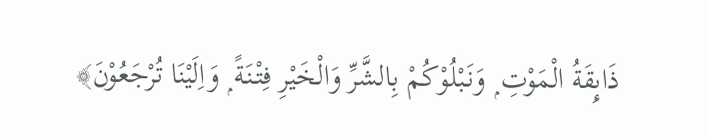ذَاىِٕقَةُ الْمَوْتِ ۭ وَنَبْلُوْكُمْ بِالشَّرِّ وَالْخَيْرِ فِتْنَةً ۭ وَاِلَيْنَا تُرْجَعُوْنَ﴾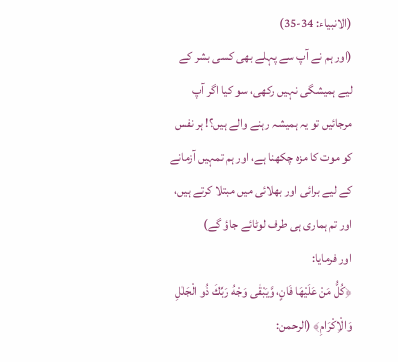(الانبیاء: 34-35)
(اور ہم نے آپ سے پہلے بھی کسی بشر کے لیے ہمیشگی نہیں رکھی، سو کیا اگر آپ مرجائیں تو یہ ہمیشہ رہنے والے ہیں؟! ہر نفس کو موت کا مزہ چکھنا ہے، اور ہم تمہیں آزمانے کے لیے برائی اور بھلائی میں مبتلا کرتے ہیں، اور تم ہماری ہی طرف لوٹائے جاؤ گے)
اور فرمایا:
﴿كُلُّ مَنْ عَلَيْهَا فَانٍ، وَّيَبْقٰى وَجْهُ رَبِّكَ ذُو الْجَلٰلِ وَالْاِكْرَامِ﴾ (الرحمن: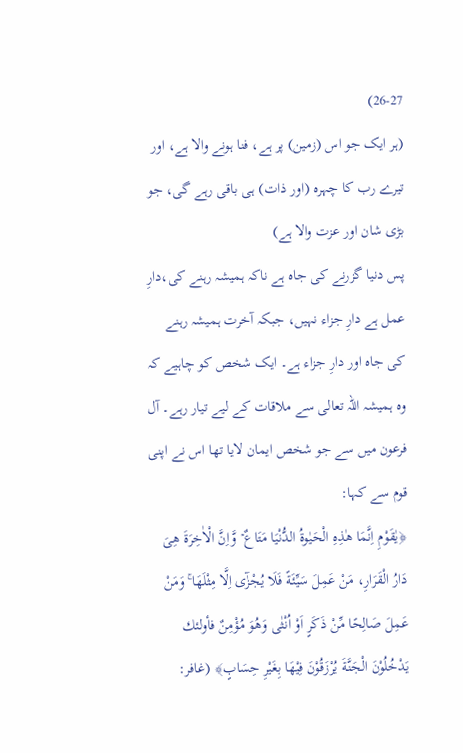26-27)
(ہر ایک جو اس (زمین) پر ہے، فنا ہونے والا ہے، اور تیرے رب کا چہرہ (اور ذات) ہی باقی رہے گی، جو بڑی شان اور عزت والا ہے)
پس دنیا گزرنے کی جاہ ہے ناکہ ہمیشہ رہنے کی،دارِ عمل ہے دارِ جزاء نہیں، جبکہ آخرت ہمیشہ رہنے کی جاہ اور دارِ جزاء ہے۔ ایک شخص کو چاہیے کہ وہ ہمیشہ اللہ تعالی سے ملاقات کے لیے تیار رہے۔ آل فرعون میں سے جو شخص ایمان لایا تھا اس نے اپنی قوم سے کہا:
﴿يٰقَوْمِ اِنَّمَا هٰذِهِ الْحَيٰوةُ الدُّنْيَا مَتَاعٌ ۡ وَّاِنَّ الْاٰخِرَةَ هِىَ دَارُ الْقَرَارِ، مَنْ عَمِلَ سَيِّئَةً فَلَا يُجْزٰٓى اِلَّا مِثْلَهَا ۚ وَمَنْ عَمِلَ صَالِحًا مِّنْ ذَكَرٍ اَوْ اُنْثٰى وَهُوَ مُؤْمِنٌ فأولئك يَدْخُلُوْنَ الْجَنَّةَ يُرْزَقُوْنَ فِيْهَا بِغَيْرِ حِسَابٍ﴾ (غافر: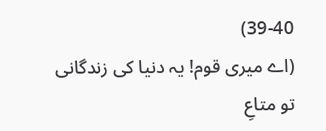39-40)
(اے میری قوم! یہ دنیا کی زندگانی تو متاعِ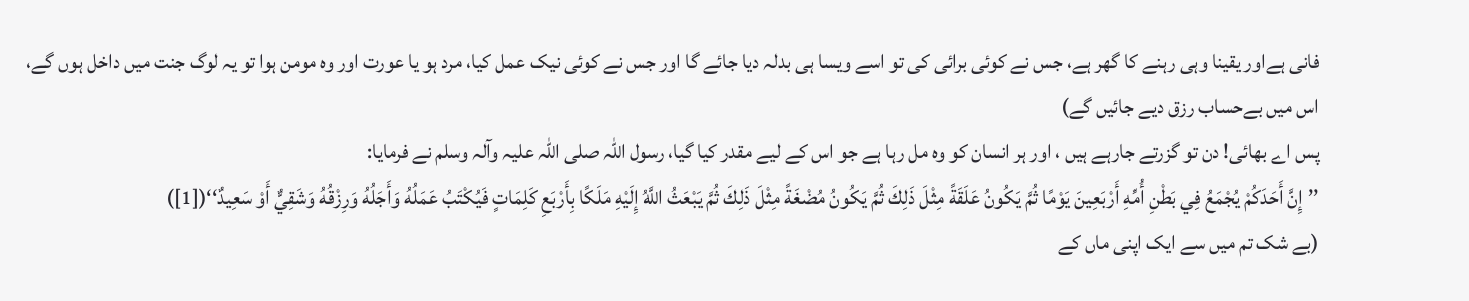فانی ہےاور یقینا وہی رہنے کا گھر ہے، جس نے کوئی برائی کی تو اسے ویسا ہی بدلہ دیا جائے گا اور جس نے کوئی نیک عمل کیا، مرد ہو یا عورت اور وہ مومن ہوا تو یہ لوگ جنت میں داخل ہوں گے، اس میں بےحساب رزق دیے جائیں گے)
پس اے بھائی! دن تو گزرتے جارہے ہیں ، اور ہر انسان کو وہ مل رہا ہے جو اس کے لیے مقدر کیا گیا، رسول اللہ صلی اللہ علیہ وآلہ وسلم نے فرمایا:
’’إِنَّ أَحَدَكُمْ يُجْمَعُ فِي بَطْنِ أُمِّهِ أَرْبَعِينَ يَوْمًا ثُمَّ يَكُونُ عَلَقَةً مِثْلَ ذَلِكَ ثُمَّ يَكُونُ مُضْغَةً مِثْلَ ذَلِكَ ثُمَّ يَبْعَثُ اللَّهُ إِلَيْهِ مَلَكًا بِأَرْبَعِ كَلِمَاتٍ فَيُكْتَبُ عَمَلُهُ وَأَجَلُهُ وَرِزْقُهُ وَشَقِيٌّ أَوْ سَعِيدٌ‘‘([1])
(بے شک تم میں سے ایک اپنی ماں کے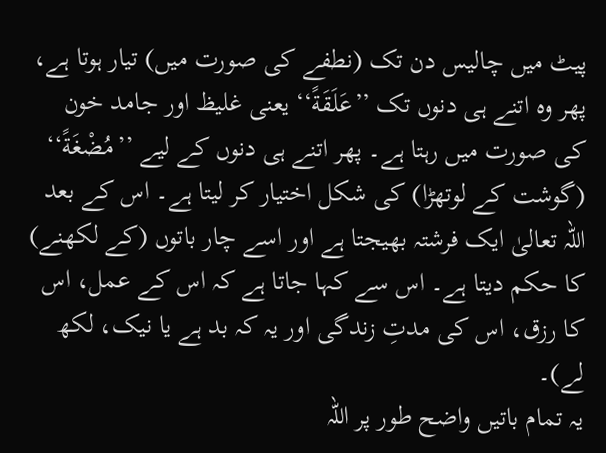پیٹ میں چالیس دن تک (نطفے کی صورت میں) تیار ہوتا ہے، پھر وہ اتنے ہی دنوں تک ’’عَلَقَةً‘‘ یعنی غلیظ اور جامد خون کی صورت میں رہتا ہے۔ پھر اتنے ہی دنوں کے لیے ’’مُضْغَةً‘‘ (گوشت کے لوتھڑا) کی شکل اختیار کر لیتا ہے۔ اس کے بعد اللہ تعالیٰ ایک فرشتہ بھیجتا ہے اور اسے چار باتوں (کے لکھنے) کا حکم دیتا ہے۔ اس سے کہا جاتا ہے کہ اس کے عمل، اس کا رزق، اس کی مدتِ زندگی اور یہ کہ بد ہے یا نیک، لکھ لے)۔
یہ تمام باتیں واضح طور پر اللہ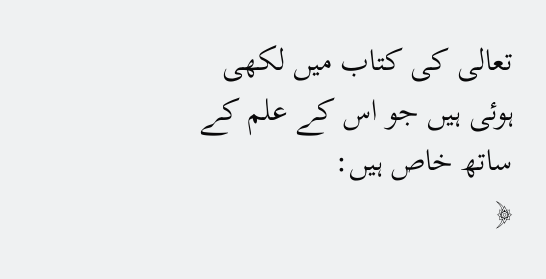تعالی کی کتاب میں لکھی ہوئی ہیں جو اس کے علم کے ساتھ خاص ہیں:
﴿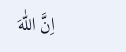اِنَّ اللّٰهَ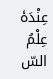عِنْدَهٗ عِلْمُ السّ